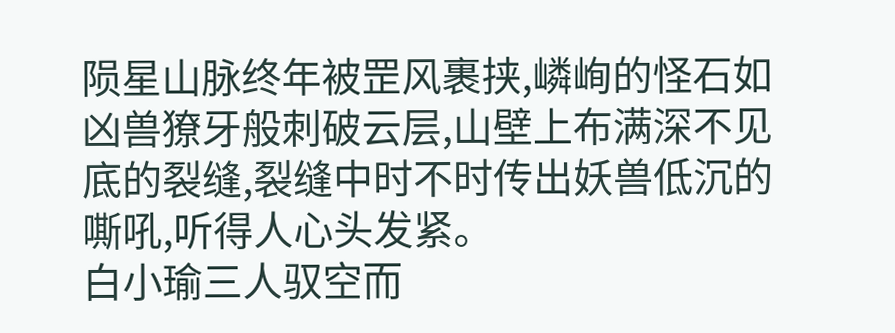陨星山脉终年被罡风裹挟,嶙峋的怪石如凶兽獠牙般刺破云层,山壁上布满深不见底的裂缝,裂缝中时不时传出妖兽低沉的嘶吼,听得人心头发紧。
白小瑜三人驭空而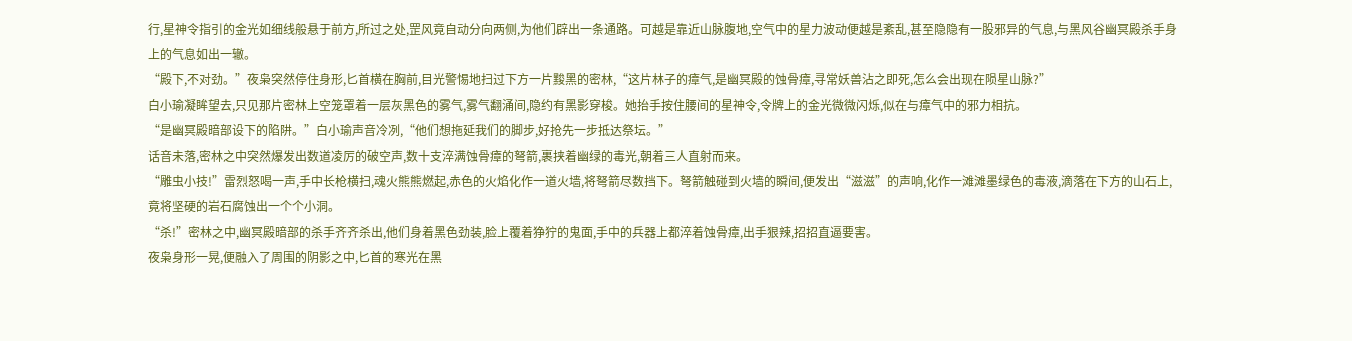行,星神令指引的金光如细线般悬于前方,所过之处,罡风竟自动分向两侧,为他们辟出一条通路。可越是靠近山脉腹地,空气中的星力波动便越是紊乱,甚至隐隐有一股邪异的气息,与黑风谷幽冥殿杀手身上的气息如出一辙。
“殿下,不对劲。”夜枭突然停住身形,匕首横在胸前,目光警惕地扫过下方一片黢黑的密林,“这片林子的瘴气,是幽冥殿的蚀骨瘴,寻常妖兽沾之即死,怎么会出现在陨星山脉?”
白小瑜凝眸望去,只见那片密林上空笼罩着一层灰黑色的雾气,雾气翻涌间,隐约有黑影穿梭。她抬手按住腰间的星神令,令牌上的金光微微闪烁,似在与瘴气中的邪力相抗。
“是幽冥殿暗部设下的陷阱。”白小瑜声音冷冽,“他们想拖延我们的脚步,好抢先一步抵达祭坛。”
话音未落,密林之中突然爆发出数道凌厉的破空声,数十支淬满蚀骨瘴的弩箭,裹挟着幽绿的毒光,朝着三人直射而来。
“雕虫小技!”雷烈怒喝一声,手中长枪横扫,魂火熊熊燃起,赤色的火焰化作一道火墙,将弩箭尽数挡下。弩箭触碰到火墙的瞬间,便发出“滋滋”的声响,化作一滩滩墨绿色的毒液,滴落在下方的山石上,竟将坚硬的岩石腐蚀出一个个小洞。
“杀!”密林之中,幽冥殿暗部的杀手齐齐杀出,他们身着黑色劲装,脸上覆着狰狞的鬼面,手中的兵器上都淬着蚀骨瘴,出手狠辣,招招直逼要害。
夜枭身形一晃,便融入了周围的阴影之中,匕首的寒光在黑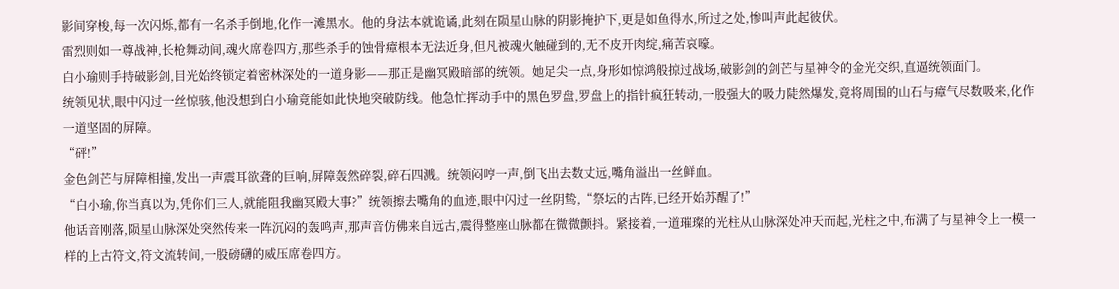影间穿梭,每一次闪烁,都有一名杀手倒地,化作一滩黑水。他的身法本就诡谲,此刻在陨星山脉的阴影掩护下,更是如鱼得水,所过之处,惨叫声此起彼伏。
雷烈则如一尊战神,长枪舞动间,魂火席卷四方,那些杀手的蚀骨瘴根本无法近身,但凡被魂火触碰到的,无不皮开肉绽,痛苦哀嚎。
白小瑜则手持破影剑,目光始终锁定着密林深处的一道身影——那正是幽冥殿暗部的统领。她足尖一点,身形如惊鸿般掠过战场,破影剑的剑芒与星神令的金光交织,直逼统领面门。
统领见状,眼中闪过一丝惊骇,他没想到白小瑜竟能如此快地突破防线。他急忙挥动手中的黑色罗盘,罗盘上的指针疯狂转动,一股强大的吸力陡然爆发,竟将周围的山石与瘴气尽数吸来,化作一道坚固的屏障。
“砰!”
金色剑芒与屏障相撞,发出一声震耳欲聋的巨响,屏障轰然碎裂,碎石四溅。统领闷哼一声,倒飞出去数丈远,嘴角溢出一丝鲜血。
“白小瑜,你当真以为,凭你们三人,就能阻我幽冥殿大事?”统领擦去嘴角的血迹,眼中闪过一丝阴鸷,“祭坛的古阵,已经开始苏醒了!”
他话音刚落,陨星山脉深处突然传来一阵沉闷的轰鸣声,那声音仿佛来自远古,震得整座山脉都在微微颤抖。紧接着,一道璀璨的光柱从山脉深处冲天而起,光柱之中,布满了与星神令上一模一样的上古符文,符文流转间,一股磅礴的威压席卷四方。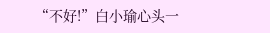“不好!”白小瑜心头一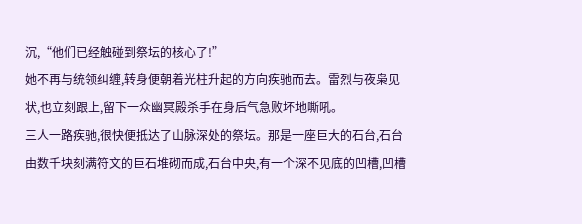沉,“他们已经触碰到祭坛的核心了!”
她不再与统领纠缠,转身便朝着光柱升起的方向疾驰而去。雷烈与夜枭见状,也立刻跟上,留下一众幽冥殿杀手在身后气急败坏地嘶吼。
三人一路疾驰,很快便抵达了山脉深处的祭坛。那是一座巨大的石台,石台由数千块刻满符文的巨石堆砌而成,石台中央,有一个深不见底的凹槽,凹槽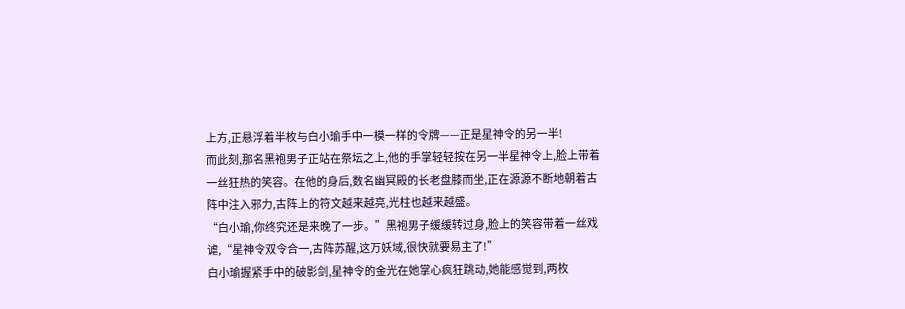上方,正悬浮着半枚与白小瑜手中一模一样的令牌——正是星神令的另一半!
而此刻,那名黑袍男子正站在祭坛之上,他的手掌轻轻按在另一半星神令上,脸上带着一丝狂热的笑容。在他的身后,数名幽冥殿的长老盘膝而坐,正在源源不断地朝着古阵中注入邪力,古阵上的符文越来越亮,光柱也越来越盛。
“白小瑜,你终究还是来晚了一步。”黑袍男子缓缓转过身,脸上的笑容带着一丝戏谑,“星神令双令合一,古阵苏醒,这万妖域,很快就要易主了!”
白小瑜握紧手中的破影剑,星神令的金光在她掌心疯狂跳动,她能感觉到,两枚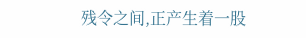残令之间,正产生着一股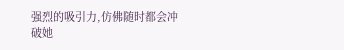强烈的吸引力,仿佛随时都会冲破她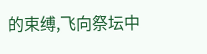的束缚,飞向祭坛中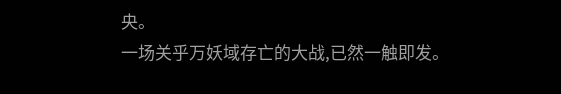央。
一场关乎万妖域存亡的大战,已然一触即发。